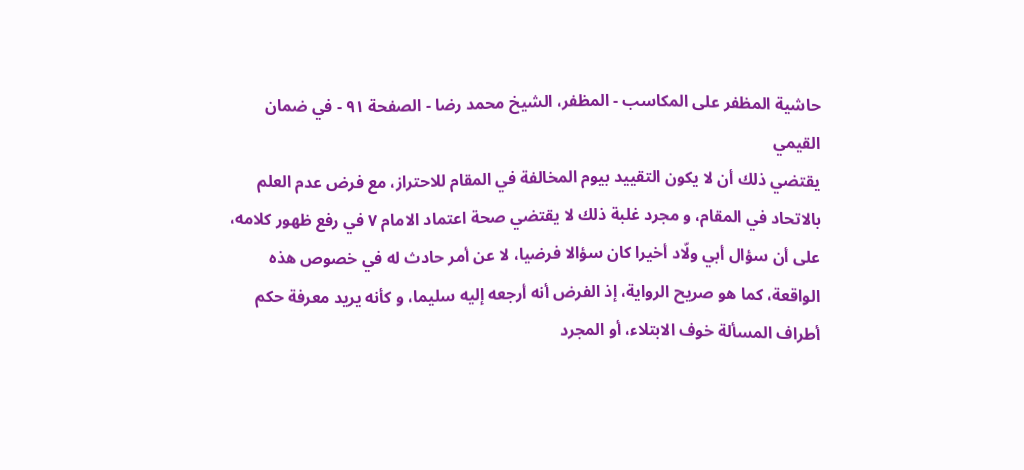حاشية المظفر على المكاسب - المظفر، الشيخ محمد رضا - الصفحة ٩١ - في ضمان القيمي
يقتضي ذلك أن لا يكون التقييد بيوم المخالفة في المقام للاحتراز، مع فرض عدم العلم بالاتحاد في المقام، و مجرد غلبة ذلك لا يقتضي صحة اعتماد الامام ٧ في رفع ظهور كلامه، على أن سؤال أبي ولّاد أخيرا كان سؤالا فرضيا، لا عن أمر حادث له في خصوص هذه الواقعة، كما هو صريح الرواية، إذ الفرض أنه أرجعه إليه سليما، و كأنه يريد معرفة حكم أطراف المسألة خوف الابتلاء، أو المجرد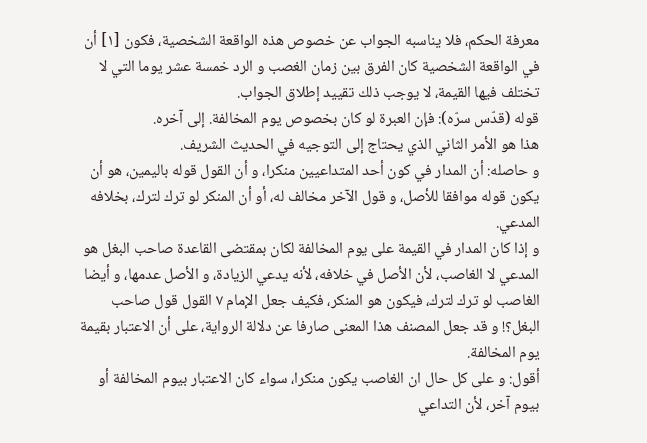معرفة الحكم، فلا يناسبه الجواب عن خصوص هذه الواقعة الشخصية، فكون [١] أن في الواقعة الشخصية كان الفرق بين زمان الغصب و الرد خمسة عشر يوما التي لا تختلف فيها القيمة، لا يوجب ذلك تقييد إطلاق الجواب.
قوله (قدّس سرّه): فإن العبرة لو كان بخصوص يوم المخالفة. إلى آخره.
هذا هو الأمر الثاني الذي يحتاج إلى التوجيه في الحديث الشريف.
و حاصله: أن المدار في كون أحد المتداعيين منكرا، و أن القول قوله باليمين، هو أن يكون قوله موافقا للأصل، و قول الآخر مخالف له، أو أن المنكر لو ترك لترك، بخلافه المدعي.
و إذا كان المدار في القيمة على يوم المخالفة لكان بمقتضى القاعدة صاحب البغل هو المدعي لا الغاصب، لأن الأصل في خلافه، لأنه يدعي الزيادة، و الأصل عدمها، و أيضا الغاصب لو ترك لترك، فيكون هو المنكر، فكيف جعل الإمام ٧ القول قول صاحب البغل؟! و قد جعل المصنف هذا المعنى صارفا عن دلالة الرواية، على أن الاعتبار بقيمة يوم المخالفة.
أقول: و على كل حال ان الغاصب يكون منكرا، سواء كان الاعتبار بيوم المخالفة أو بيوم آخر، لأن التداعي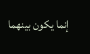إنما يكون بينهما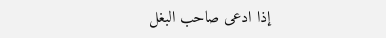إذا ادعى صاحب البغل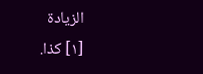الزيادة
[١] كذا.